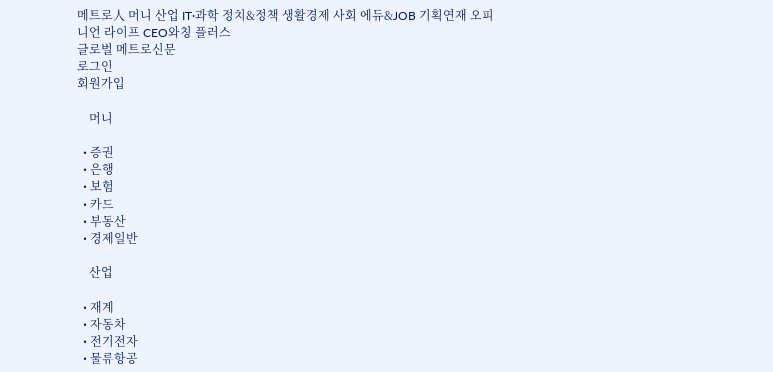메트로人 머니 산업 IT·과학 정치&정책 생활경제 사회 에듀&JOB 기획연재 오피니언 라이프 CEO와칭 플러스
글로벌 메트로신문
로그인
회원가입

    머니

  • 증권
  • 은행
  • 보험
  • 카드
  • 부동산
  • 경제일반

    산업

  • 재계
  • 자동차
  • 전기전자
  • 물류항공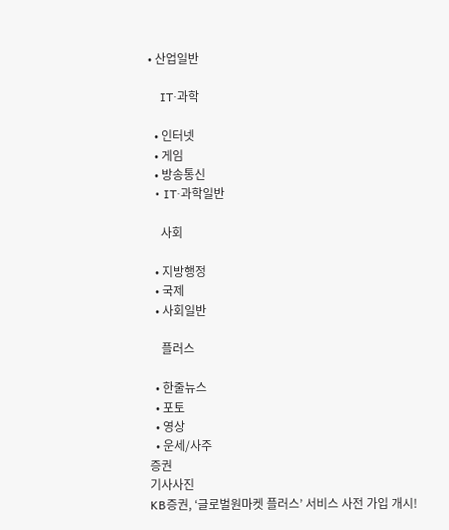• 산업일반

    IT·과학

  • 인터넷
  • 게임
  • 방송통신
  • IT·과학일반

    사회

  • 지방행정
  • 국제
  • 사회일반

    플러스

  • 한줄뉴스
  • 포토
  • 영상
  • 운세/사주
증권
기사사진
KB증권, ‘글로벌원마켓 플러스’ 서비스 사전 가입 개시!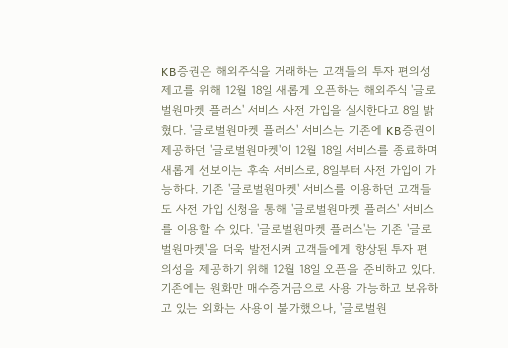KB증권은 해외주식을 거래하는 고객들의 투자 편의성 제고를 위해 12월 18일 새롭게 오픈하는 해외주식 '글로벌원마켓 플러스' 서비스 사전 가입을 실시한다고 8일 밝혔다. '글로벌원마켓 플러스' 서비스는 기존에 KB증권이 제공하던 '글로벌원마켓'이 12월 18일 서비스를 종료하며 새롭게 선보이는 후속 서비스로, 8일부터 사전 가입이 가능하다. 기존 '글로벌원마켓' 서비스를 이용하던 고객들도 사전 가입 신청을 통해 '글로벌원마켓 플러스' 서비스를 이용할 수 있다. '글로벌원마켓 플러스'는 기존 '글로벌원마켓'을 더욱 발전시켜 고객들에게 향상된 투자 편의성을 제공하기 위해 12월 18일 오픈을 준비하고 있다. 기존에는 원화만 매수증거금으로 사용 가능하고 보유하고 있는 외화는 사용이 불가했으나, '글로벌원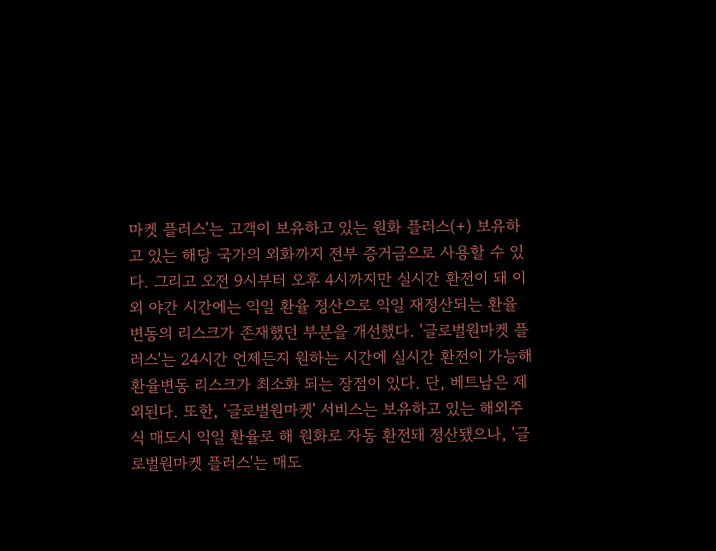마켓 플러스'는 고객이 보유하고 있는 원화 플러스(+) 보유하고 있는 해당 국가의 외화까지 전부 증거금으로 사용할 수 있다. 그리고 오전 9시부터 오후 4시까지만 실시간 환전이 돼 이외 야간 시간에는 익일 환율 정산으로 익일 재정산되는 환율 변동의 리스크가 존재했던 부분을 개선했다. '글로벌원마켓 플러스'는 24시간 언제든지 원하는 시간에 실시간 환전이 가능해 환율변동 리스크가 최소화 되는 장점이 있다. 단, 베트남은 제외된다. 또한, '글로벌원마켓' 서비스는 보유하고 있는 해외주식 매도시 익일 환율로 해 원화로 자동 환전돼 정산됐으나, '글로벌원마켓 플러스'는 매도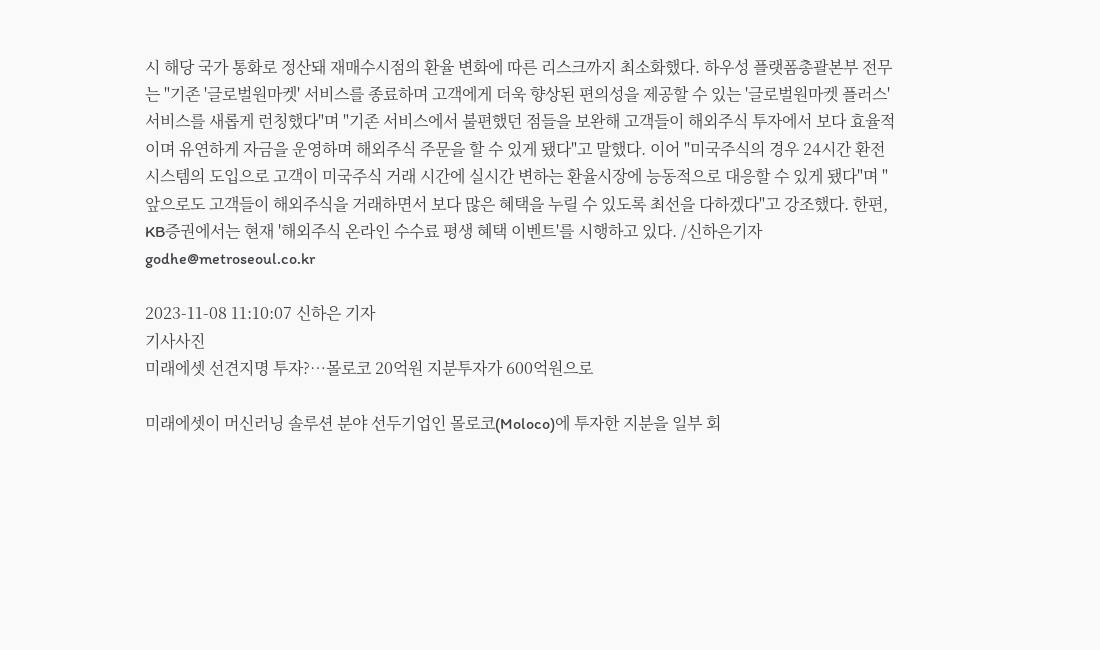시 해당 국가 통화로 정산돼 재매수시점의 환율 변화에 따른 리스크까지 최소화했다. 하우성 플랫폼총괄본부 전무는 "기존 '글로벌원마켓' 서비스를 종료하며 고객에게 더욱 향상된 편의성을 제공할 수 있는 '글로벌원마켓 플러스' 서비스를 새롭게 런칭했다"며 "기존 서비스에서 불편했던 점들을 보완해 고객들이 해외주식 투자에서 보다 효율적이며 유연하게 자금을 운영하며 해외주식 주문을 할 수 있게 됐다"고 말했다. 이어 "미국주식의 경우 24시간 환전시스템의 도입으로 고객이 미국주식 거래 시간에 실시간 변하는 환율시장에 능동적으로 대응할 수 있게 됐다"며 "앞으로도 고객들이 해외주식을 거래하면서 보다 많은 혜택을 누릴 수 있도록 최선을 다하겠다"고 강조했다. 한편, KB증권에서는 현재 '해외주식 온라인 수수료 평생 혜택 이벤트'를 시행하고 있다. /신하은기자 godhe@metroseoul.co.kr

2023-11-08 11:10:07 신하은 기자
기사사진
미래에셋 선견지명 투자?…몰로코 20억원 지분투자가 600억원으로

미래에셋이 머신러닝 솔루션 분야 선두기업인 몰로코(Moloco)에 투자한 지분을 일부 회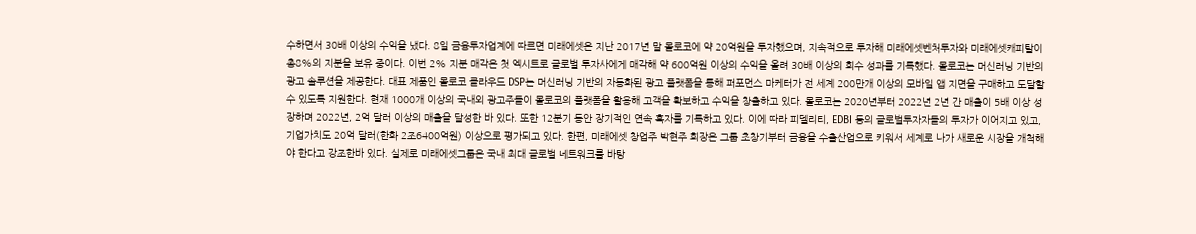수하면서 30배 이상의 수익을 냈다. 8일 금융투자업계에 따르면 미래에셋은 지난 2017년 말 몰로코에 약 20억원을 투자했으며, 지속적으로 투자해 미래에셋벤처투자와 미래에셋캐피탈이 총8%의 지분을 보유 중이다. 이번 2% 지분 매각은 첫 엑시트로 글로벌 투자사에게 매각해 약 600억원 이상의 수익을 올려 30배 이상의 회수 성과를 기록했다. 몰로코는 머신러닝 기반의 광고 솔루션을 제공한다. 대표 제품인 몰로코 클라우드 DSP는 머신러닝 기반의 자동화된 광고 플랫폼을 통해 퍼포먼스 마케터가 전 세계 200만개 이상의 모바일 앱 지면을 구매하고 도달할 수 있도록 지원한다. 현재 1000개 이상의 국내외 광고주들이 몰로코의 플랫폼을 활용해 고객을 확보하고 수익을 창출하고 있다. 몰로코는 2020년부터 2022년 2년 간 매출이 5배 이상 성장하며 2022년, 2억 달러 이상의 매출을 달성한 바 있다. 또한 12분기 동안 장기적인 연속 흑자를 기록하고 있다. 이에 따라 피델리티, EDBI 등의 글로벌투자자들의 투자가 이어지고 있고, 기업가치도 20억 달러(한화 2조6400억원) 이상으로 평가되고 있다. 한편, 미래에셋 창업주 박현주 회장은 그룹 초창기부터 금융을 수출산업으로 키워서 세계로 나가 새로운 시장을 개척해야 한다고 강조한바 있다. 실제로 미래에셋그룹은 국내 최대 글로벌 네트워크를 바탕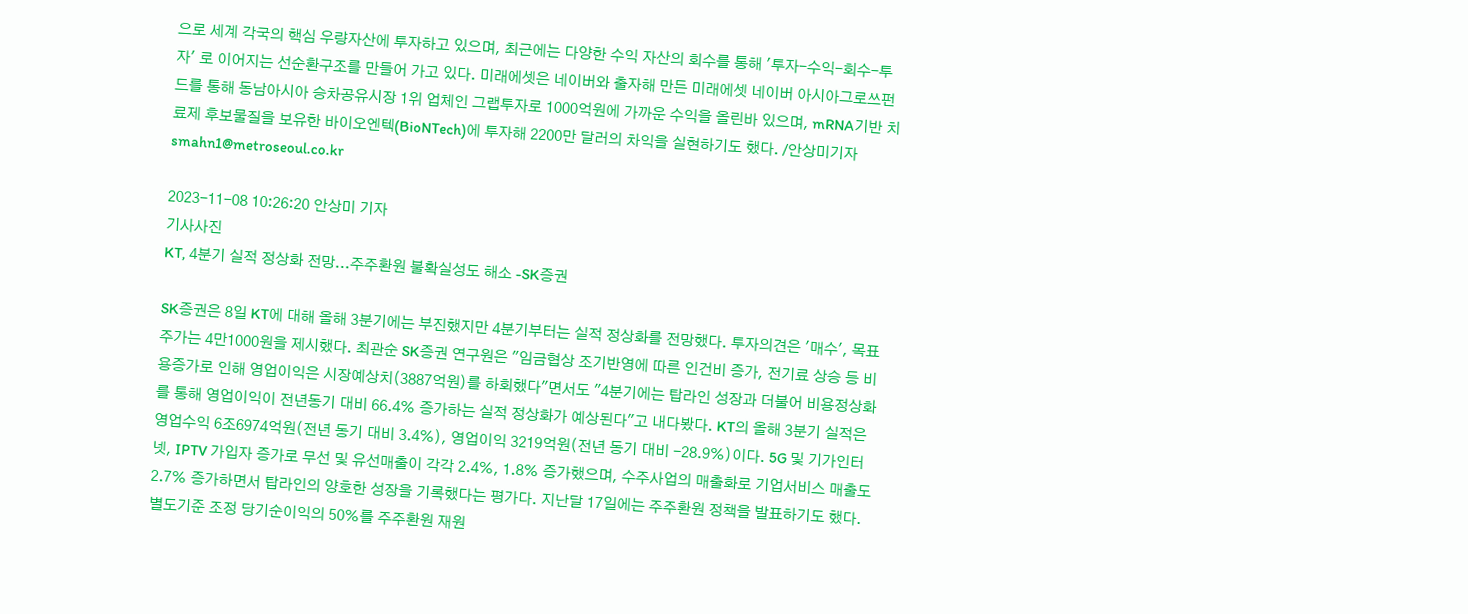으로 세계 각국의 핵심 우량자산에 투자하고 있으며, 최근에는 다양한 수익 자산의 회수를 통해 '투자-수익-회수-투자' 로 이어지는 선순환구조를 만들어 가고 있다. 미래에셋은 네이버와 출자해 만든 미래에셋 네이버 아시아그로쓰펀드를 통해 동남아시아 승차공유시장 1위 업체인 그랩투자로 1000억원에 가까운 수익을 올린바 있으며, mRNA기반 치료제 후보물질을 보유한 바이오엔텍(BioNTech)에 투자해 2200만 달러의 차익을 실현하기도 했다. /안상미기자 smahn1@metroseoul.co.kr

2023-11-08 10:26:20 안상미 기자
기사사진
KT, 4분기 실적 정상화 전망...주주환원 불확실성도 해소 -SK증권

SK증권은 8일 KT에 대해 올해 3분기에는 부진했지만 4분기부터는 실적 정상화를 전망했다. 투자의견은 '매수', 목표주가는 4만1000원을 제시했다. 최관순 SK증권 연구원은 "임금협상 조기반영에 따른 인건비 증가, 전기료 상승 등 비용증가로 인해 영업이익은 시장예상치(3887억원)를 하회했다"면서도 "4분기에는 탑라인 성장과 더불어 비용정상화를 통해 영업이익이 전년동기 대비 66.4% 증가하는 실적 정상화가 예상된다"고 내다봤다. KT의 올해 3분기 실적은 영업수익 6조6974억원(전년 동기 대비 3.4%), 영업이익 3219억원(전년 동기 대비 -28.9%)이다. 5G 및 기가인터넷, IPTV 가입자 증가로 무선 및 유선매출이 각각 2.4%, 1.8% 증가했으며, 수주사업의 매출화로 기업서비스 매출도 2.7% 증가하면서 탑라인의 양호한 성장을 기록했다는 평가다. 지난달 17일에는 주주환원 정책을 발표하기도 했다. 별도기준 조정 당기순이익의 50%를 주주환원 재원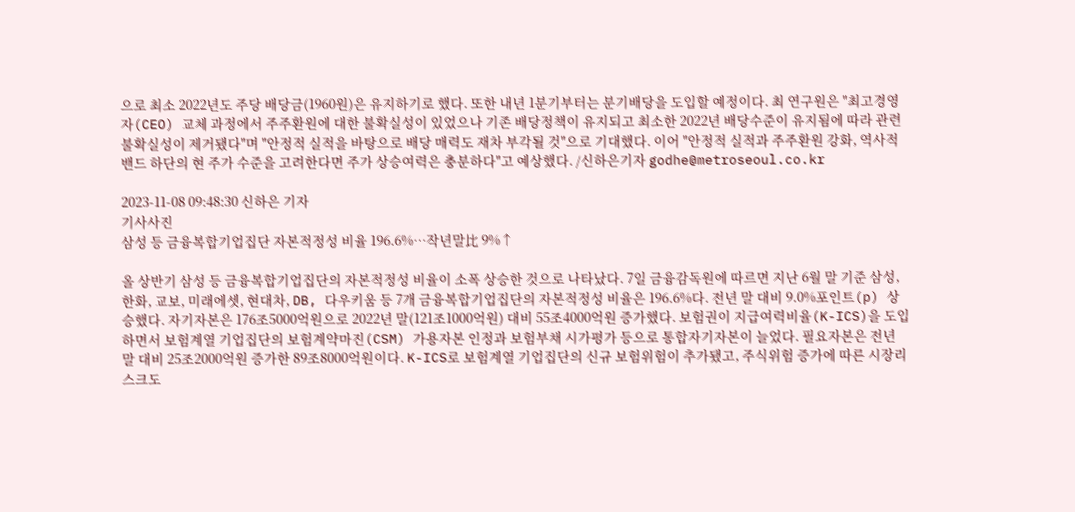으로 최소 2022년도 주당 배당금(1960원)은 유지하기로 했다. 또한 내년 1분기부터는 분기배당을 도입할 예정이다. 최 연구원은 "최고경영자(CEO) 교체 과정에서 주주환원에 대한 불확실성이 있었으나 기존 배당정책이 유지되고 최소한 2022년 배당수준이 유지됨에 따라 관련 불확실성이 제거됐다"며 "안정적 실적을 바탕으로 배당 매력도 재차 부각될 것"으로 기대했다. 이어 "안정적 실적과 주주환원 강화, 역사적 밴드 하단의 현 주가 수준을 고려한다면 주가 상승여력은 충분하다"고 예상했다. /신하은기자 godhe@metroseoul.co.kr

2023-11-08 09:48:30 신하은 기자
기사사진
삼성 등 금융복합기업집단 자본적정성 비율 196.6%…작년말比 9%↑

올 상반기 삼성 등 금융복합기업집단의 자본적정성 비율이 소폭 상승한 것으로 나타났다. 7일 금융감독원에 따르면 지난 6월 말 기준 삼성, 한화, 교보, 미래에셋, 현대차, DB, 다우키움 등 7개 금융복합기업집단의 자본적정성 비율은 196.6%다. 전년 말 대비 9.0%포인트(p) 상승했다. 자기자본은 176조5000억원으로 2022년 말(121조1000억원) 대비 55조4000억원 증가했다. 보험권이 지급여력비율(K-ICS)을 도입하면서 보험계열 기업집단의 보험계약마진(CSM) 가용자본 인정과 보험부채 시가평가 등으로 통합자기자본이 늘었다. 필요자본은 전년 말 대비 25조2000억원 증가한 89조8000억원이다. K-ICS로 보험계열 기업집단의 신규 보험위험이 추가됐고, 주식위험 증가에 따른 시장리스크도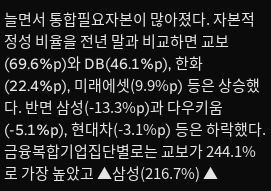늘면서 통합필요자본이 많아졌다. 자본적정성 비율을 전년 말과 비교하면 교보(69.6%p)와 DB(46.1%p), 한화(22.4%p), 미래에셋(9.9%p) 등은 상승했다. 반면 삼성(-13.3%p)과 다우키움(-5.1%p), 현대차(-3.1%p) 등은 하락했다. 금융복합기업집단별로는 교보가 244.1%로 가장 높았고 ▲삼성(216.7%) ▲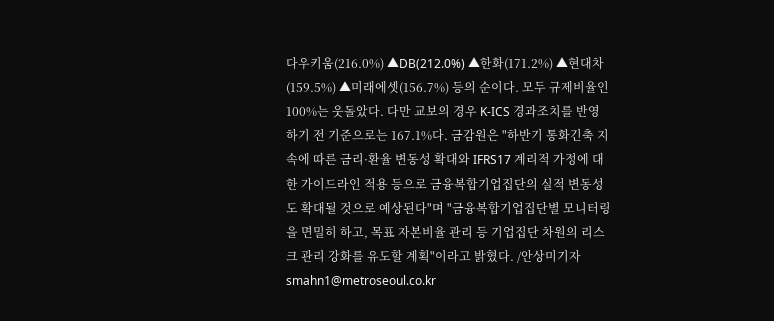다우키움(216.0%) ▲DB(212.0%) ▲한화(171.2%) ▲현대차(159.5%) ▲미래에셋(156.7%) 등의 순이다. 모두 규제비율인 100%는 웃돌았다. 다만 교보의 경우 K-ICS 경과조치를 반영하기 전 기준으로는 167.1%다. 금감원은 "하반기 통화긴축 지속에 따른 금리·환율 변동성 확대와 IFRS17 계리적 가정에 대한 가이드라인 적용 등으로 금융복합기업집단의 실적 변동성도 확대될 것으로 예상된다"며 "금융복합기업집단별 모니터링을 면밀히 하고, 목표 자본비율 관리 등 기업집단 차원의 리스크 관리 강화를 유도할 계획"이라고 밝혔다. /안상미기자 smahn1@metroseoul.co.kr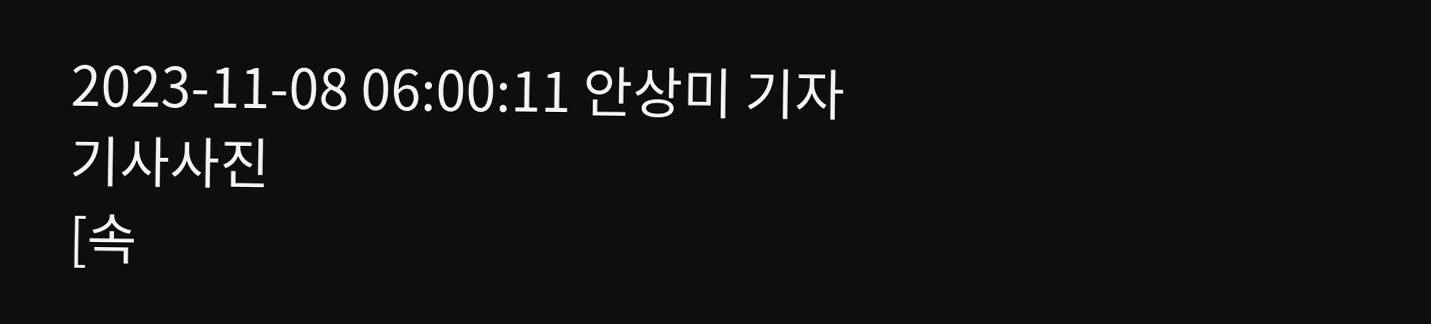2023-11-08 06:00:11 안상미 기자
기사사진
[속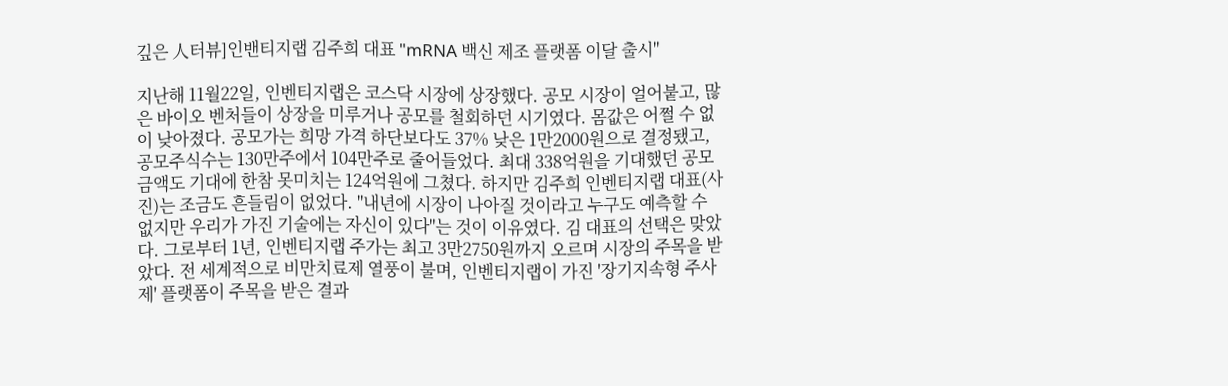깊은 人터뷰]인밴티지랩 김주희 대표 "mRNA 백신 제조 플랫폼 이달 출시"

지난해 11월22일, 인벤티지랩은 코스닥 시장에 상장했다. 공모 시장이 얼어붙고, 많은 바이오 벤처들이 상장을 미루거나 공모를 철회하던 시기였다. 몸값은 어쩔 수 없이 낮아졌다. 공모가는 희망 가격 하단보다도 37% 낮은 1만2000원으로 결정됐고, 공모주식수는 130만주에서 104만주로 줄어들었다. 최대 338억원을 기대했던 공모 금액도 기대에 한참 못미치는 124억원에 그쳤다. 하지만 김주희 인벤티지랩 대표(사진)는 조금도 흔들림이 없었다. "내년에 시장이 나아질 것이라고 누구도 예측할 수 없지만 우리가 가진 기술에는 자신이 있다"는 것이 이유였다. 김 대표의 선택은 맞았다. 그로부터 1년, 인벤티지랩 주가는 최고 3만2750원까지 오르며 시장의 주목을 받았다. 전 세계적으로 비만치료제 열풍이 불며, 인벤티지랩이 가진 '장기지속형 주사제' 플랫폼이 주목을 받은 결과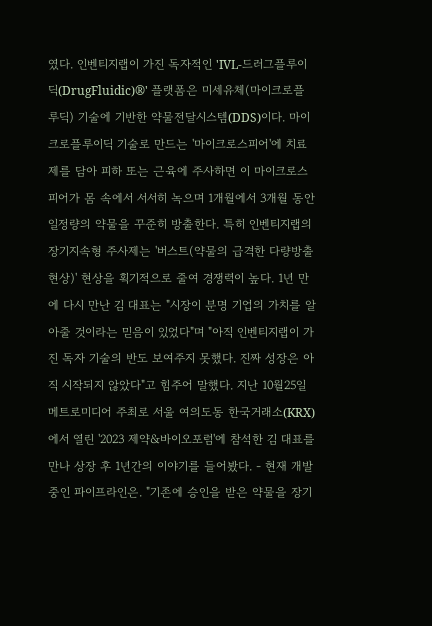였다. 인벤티지랩이 가진 독자적인 'IVL-드러그플루이딕(DrugFluidic)®' 플랫폼은 미세유체(마이크로플루딕) 기술에 기반한 약물전달시스템(DDS)이다. 마이크로플루이딕 기술로 만드는 '마이크로스피어'에 치료제를 담아 피하 또는 근육에 주사하면 이 마이크로스피어가 몸 속에서 서서히 녹으며 1개월에서 3개월 동안 일정량의 약물을 꾸준히 방출한다. 특히 인벤티지랩의 장기지속형 주사제는 '버스트(약물의 급격한 다량방출 현상)' 현상을 획기적으로 줄여 경쟁력이 높다. 1년 만에 다시 만난 김 대표는 "시장이 분명 기업의 가치를 알아줄 것이라는 믿음이 있었다"며 "아직 인벤티지랩이 가진 독자 기술의 반도 보여주지 못했다. 진짜 성장은 아직 시작되지 않았다"고 힘주어 말했다. 지난 10월25일 메트로미디어 주최로 서울 여의도동 한국거래소(KRX)에서 열린 '2023 제약&바이오포럼'에 참석한 김 대표를 만나 상장 후 1년간의 이야기를 들어봤다. - 현재 개발 중인 파이프라인은. "기존에 승인을 받은 약물을 장기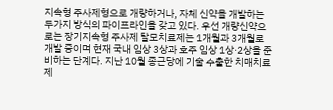지속형 주사제형으로 개량하거나, 자체 신약을 개발하는 두가지 방식의 파이프라인을 갖고 있다. 우선 개량신약으로는 장기지속형 주사제 탈모치료제는 1개월과 3개월로 개발 중이며 현재 국내 임상 3상과 호주 임상 1상·2상을 준비하는 단계다. 지난 10월 종근당에 기술 수출한 치매치료제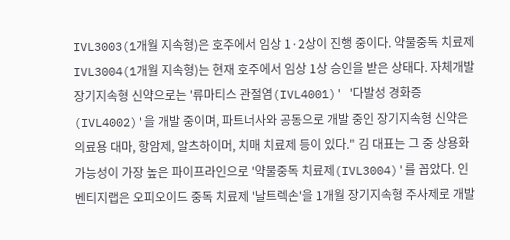IVL3003(1개월 지속형)은 호주에서 임상 1·2상이 진행 중이다. 약물중독 치료제 IVL3004(1개월 지속형)는 현재 호주에서 임상 1상 승인을 받은 상태다. 자체개발 장기지속형 신약으로는 '류마티스 관절염(IVL4001)' '다발성 경화증(IVL4002)'을 개발 중이며, 파트너사와 공동으로 개발 중인 장기지속형 신약은 의료용 대마, 항암제, 알츠하이머, 치매 치료제 등이 있다." 김 대표는 그 중 상용화 가능성이 가장 높은 파이프라인으로 '약물중독 치료제(IVL3004)'를 꼽았다. 인벤티지랩은 오피오이드 중독 치료제 '날트렉손'을 1개월 장기지속형 주사제로 개발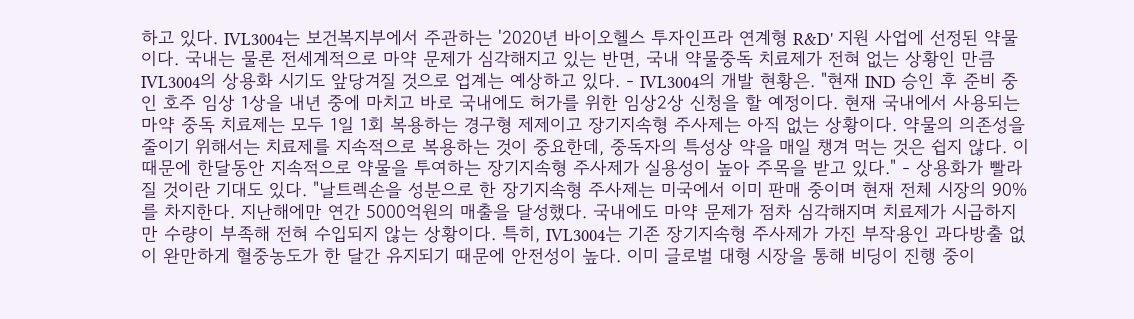하고 있다. IVL3004는 보건복지부에서 주관하는 '2020년 바이오헬스 투자인프라 연계형 R&D' 지원 사업에 선정된 약물이다. 국내는 물론 전세계적으로 마약 문제가 심각해지고 있는 반면, 국내 약물중독 치료제가 전혀 없는 상황인 만큼 IVL3004의 상용화 시기도 앞당겨질 것으로 업계는 예상하고 있다. - IVL3004의 개발 현황은. "현재 IND 승인 후 준비 중인 호주 임상 1상을 내년 중에 마치고 바로 국내에도 허가를 위한 임상2상 신청을 할 예정이다. 현재 국내에서 사용되는 마약 중독 치료제는 모두 1일 1회 복용하는 경구형 제제이고 장기지속형 주사제는 아직 없는 상황이다. 약물의 의존성을 줄이기 위해서는 치료제를 지속적으로 복용하는 것이 중요한데, 중독자의 특성상 약을 매일 챙겨 먹는 것은 쉽지 않다. 이 때문에 한달동안 지속적으로 약물을 투여하는 장기지속형 주사제가 실용성이 높아 주목을 받고 있다." - 상용화가 빨라질 것이란 기대도 있다. "날트렉손을 성분으로 한 장기지속형 주사제는 미국에서 이미 판매 중이며 현재 전체 시장의 90%를 차지한다. 지난해에만 연간 5000억원의 매출을 달성했다. 국내에도 마약 문제가 점차 심각해지며 치료제가 시급하지만 수량이 부족해 전혀 수입되지 않는 상황이다. 특히, IVL3004는 기존 장기지속형 주사제가 가진 부작용인 과다방출 없이 완만하게 혈중농도가 한 달간 유지되기 때문에 안전성이 높다. 이미 글로벌 대형 시장을 통해 비딩이 진행 중이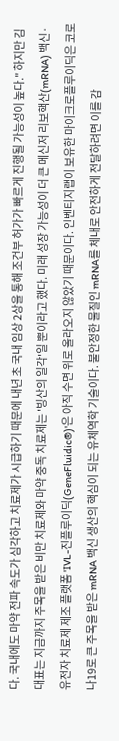다. 국내에도 마약 전파 속도가 심각하고 치료제가 시급하기 때문에 내년 초 국내 임상 2상을 통해 조건부 허가가 빠르게 진행될 가능성이 높다." 하지만 김 대표는 지금까지 주목을 받은 비만 치료제와 마약 중독 치료제는 '빙산의 일각'일 뿐이라고 했다. 미래 성장 가능성이 더 큰 메신저 리보핵산(mRNA) 백신·유전자 치료제 제조 플랫폼 'IVL-진플루이딕(GeneFluidic®)'은 아직 수면 위로 올라오지 않았기 때문이다. 인벤티지랩이 보유한 마이크로플루이딕은 코로나19로 큰 주목을 받은 mRNA 백신 생산의 핵심이 되는 유체역학 기술이다. 불안정한 물질인 mRNA를 체내로 안전하게 전달하려면 이를 감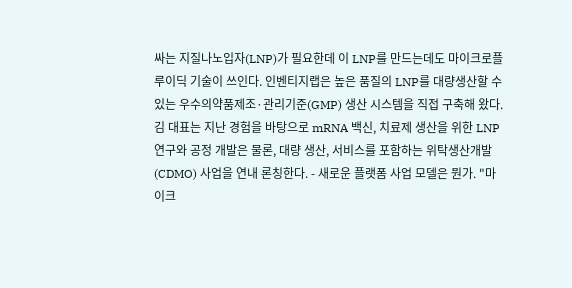싸는 지질나노입자(LNP)가 필요한데 이 LNP를 만드는데도 마이크로플루이딕 기술이 쓰인다. 인벤티지랩은 높은 품질의 LNP를 대량생산할 수 있는 우수의약품제조·관리기준(GMP) 생산 시스템을 직접 구축해 왔다. 김 대표는 지난 경험을 바탕으로 mRNA 백신, 치료제 생산을 위한 LNP 연구와 공정 개발은 물론, 대량 생산, 서비스를 포함하는 위탁생산개발(CDMO) 사업을 연내 론칭한다. - 새로운 플랫폼 사업 모델은 뭔가. "마이크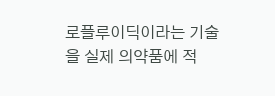로플루이딕이라는 기술을 실제 의약품에 적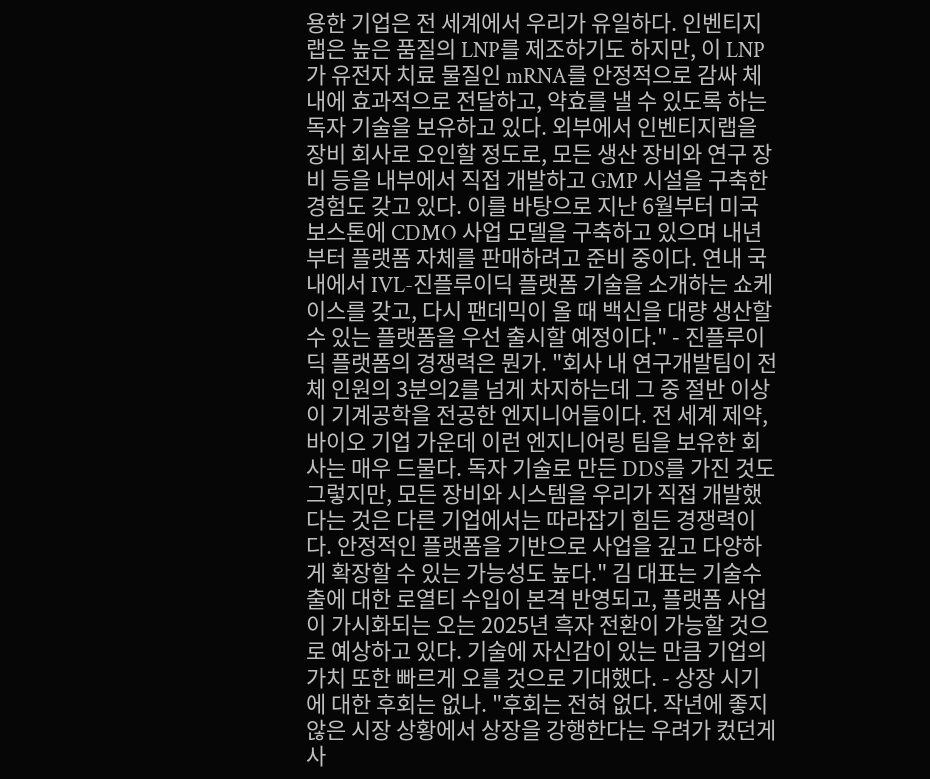용한 기업은 전 세계에서 우리가 유일하다. 인벤티지랩은 높은 품질의 LNP를 제조하기도 하지만, 이 LNP가 유전자 치료 물질인 mRNA를 안정적으로 감싸 체내에 효과적으로 전달하고, 약효를 낼 수 있도록 하는 독자 기술을 보유하고 있다. 외부에서 인벤티지랩을 장비 회사로 오인할 정도로, 모든 생산 장비와 연구 장비 등을 내부에서 직접 개발하고 GMP 시설을 구축한 경험도 갖고 있다. 이를 바탕으로 지난 6월부터 미국 보스톤에 CDMO 사업 모델을 구축하고 있으며 내년부터 플랫폼 자체를 판매하려고 준비 중이다. 연내 국내에서 IVL-진플루이딕 플랫폼 기술을 소개하는 쇼케이스를 갖고, 다시 팬데믹이 올 때 백신을 대량 생산할 수 있는 플랫폼을 우선 출시할 예정이다." - 진플루이딕 플랫폼의 경쟁력은 뭔가. "회사 내 연구개발팀이 전체 인원의 3분의2를 넘게 차지하는데 그 중 절반 이상이 기계공학을 전공한 엔지니어들이다. 전 세계 제약, 바이오 기업 가운데 이런 엔지니어링 팀을 보유한 회사는 매우 드물다. 독자 기술로 만든 DDS를 가진 것도 그렇지만, 모든 장비와 시스템을 우리가 직접 개발했다는 것은 다른 기업에서는 따라잡기 힘든 경쟁력이다. 안정적인 플랫폼을 기반으로 사업을 깊고 다양하게 확장할 수 있는 가능성도 높다." 김 대표는 기술수출에 대한 로열티 수입이 본격 반영되고, 플랫폼 사업이 가시화되는 오는 2025년 흑자 전환이 가능할 것으로 예상하고 있다. 기술에 자신감이 있는 만큼 기업의 가치 또한 빠르게 오를 것으로 기대했다. - 상장 시기에 대한 후회는 없나. "후회는 전혀 없다. 작년에 좋지 않은 시장 상황에서 상장을 강행한다는 우려가 컸던게 사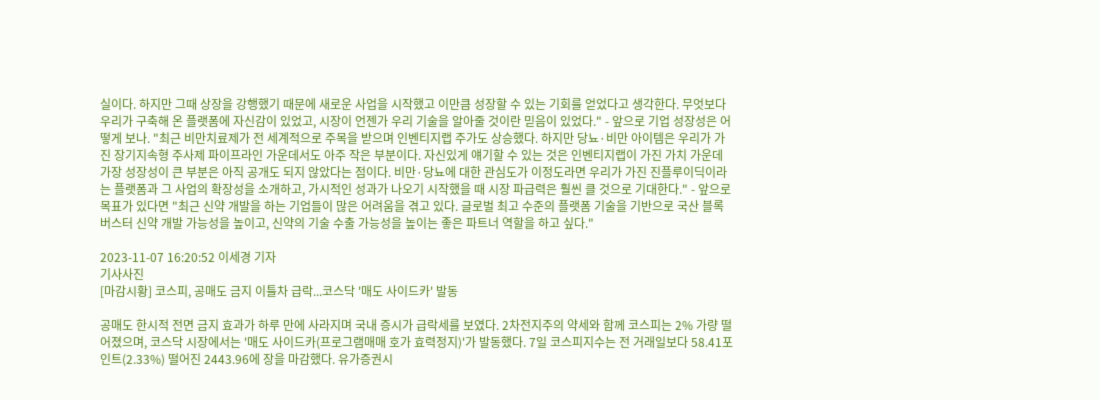실이다. 하지만 그때 상장을 강행했기 때문에 새로운 사업을 시작했고 이만큼 성장할 수 있는 기회를 얻었다고 생각한다. 무엇보다 우리가 구축해 온 플랫폼에 자신감이 있었고, 시장이 언젠가 우리 기술을 알아줄 것이란 믿음이 있었다." - 앞으로 기업 성장성은 어떻게 보나. "최근 비만치료제가 전 세계적으로 주목을 받으며 인벤티지랩 주가도 상승했다. 하지만 당뇨·비만 아이템은 우리가 가진 장기지속형 주사제 파이프라인 가운데서도 아주 작은 부분이다. 자신있게 얘기할 수 있는 것은 인벤티지랩이 가진 가치 가운데 가장 성장성이 큰 부분은 아직 공개도 되지 않았다는 점이다. 비만·당뇨에 대한 관심도가 이정도라면 우리가 가진 진플루이딕이라는 플랫폼과 그 사업의 확장성을 소개하고, 가시적인 성과가 나오기 시작했을 때 시장 파급력은 훨씬 클 것으로 기대한다." - 앞으로 목표가 있다면 "최근 신약 개발을 하는 기업들이 많은 어려움을 겪고 있다. 글로벌 최고 수준의 플랫폼 기술을 기반으로 국산 블록버스터 신약 개발 가능성을 높이고, 신약의 기술 수출 가능성을 높이는 좋은 파트너 역할을 하고 싶다."

2023-11-07 16:20:52 이세경 기자
기사사진
[마감시황] 코스피, 공매도 금지 이틀차 급락...코스닥 '매도 사이드카' 발동

공매도 한시적 전면 금지 효과가 하루 만에 사라지며 국내 증시가 급락세를 보였다. 2차전지주의 약세와 함께 코스피는 2% 가량 떨어졌으며, 코스닥 시장에서는 '매도 사이드카(프로그램매매 호가 효력정지)'가 발동했다. 7일 코스피지수는 전 거래일보다 58.41포인트(2.33%) 떨어진 2443.96에 장을 마감했다. 유가증권시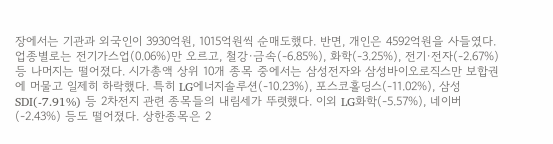장에서는 기관과 외국인이 3930억원, 1015억원씩 순매도했다. 반면, 개인은 4592억원을 사들였다. 업종별로는 전기가스업(0.06%)만 오르고, 철강·금속(-6.85%), 화학(-3.25%), 전기·전자(-2.67%) 등 나머지는 떨어졌다. 시가총액 상위 10개 종목 중에서는 삼성전자와 삼성바이오로직스만 보합권에 머물고 일제히 하락했다. 특히 LG에너지솔루션(-10.23%), 포스코홀딩스(-11.02%), 삼성SDI(-7.91%) 등 2차전지 관련 종목들의 내림세가 뚜렷했다. 이외 LG화학(-5.57%), 네이버(-2.43%) 등도 떨어졌다. 상한종목은 2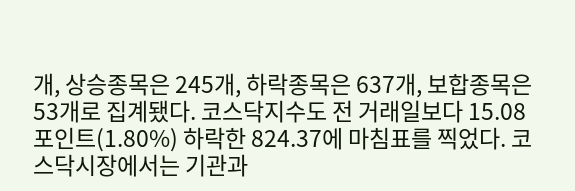개, 상승종목은 245개, 하락종목은 637개, 보합종목은 53개로 집계됐다. 코스닥지수도 전 거래일보다 15.08포인트(1.80%) 하락한 824.37에 마침표를 찍었다. 코스닥시장에서는 기관과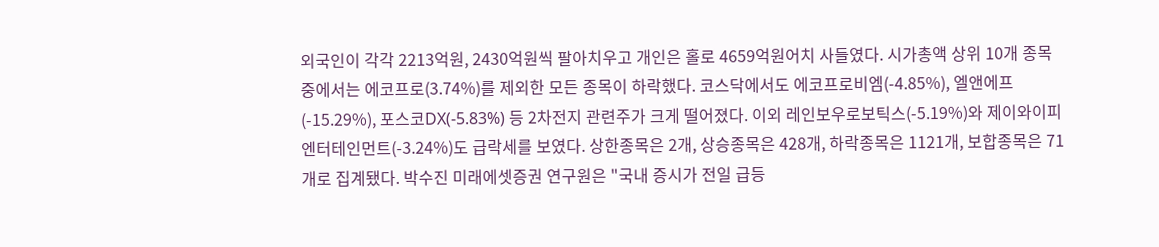외국인이 각각 2213억원, 2430억원씩 팔아치우고 개인은 홀로 4659억원어치 사들였다. 시가총액 상위 10개 종목 중에서는 에코프로(3.74%)를 제외한 모든 종목이 하락했다. 코스닥에서도 에코프로비엠(-4.85%), 엘앤에프(-15.29%), 포스코DX(-5.83%) 등 2차전지 관련주가 크게 떨어졌다. 이외 레인보우로보틱스(-5.19%)와 제이와이피엔터테인먼트(-3.24%)도 급락세를 보였다. 상한종목은 2개, 상승종목은 428개, 하락종목은 1121개, 보합종목은 71개로 집계됐다. 박수진 미래에셋증권 연구원은 "국내 증시가 전일 급등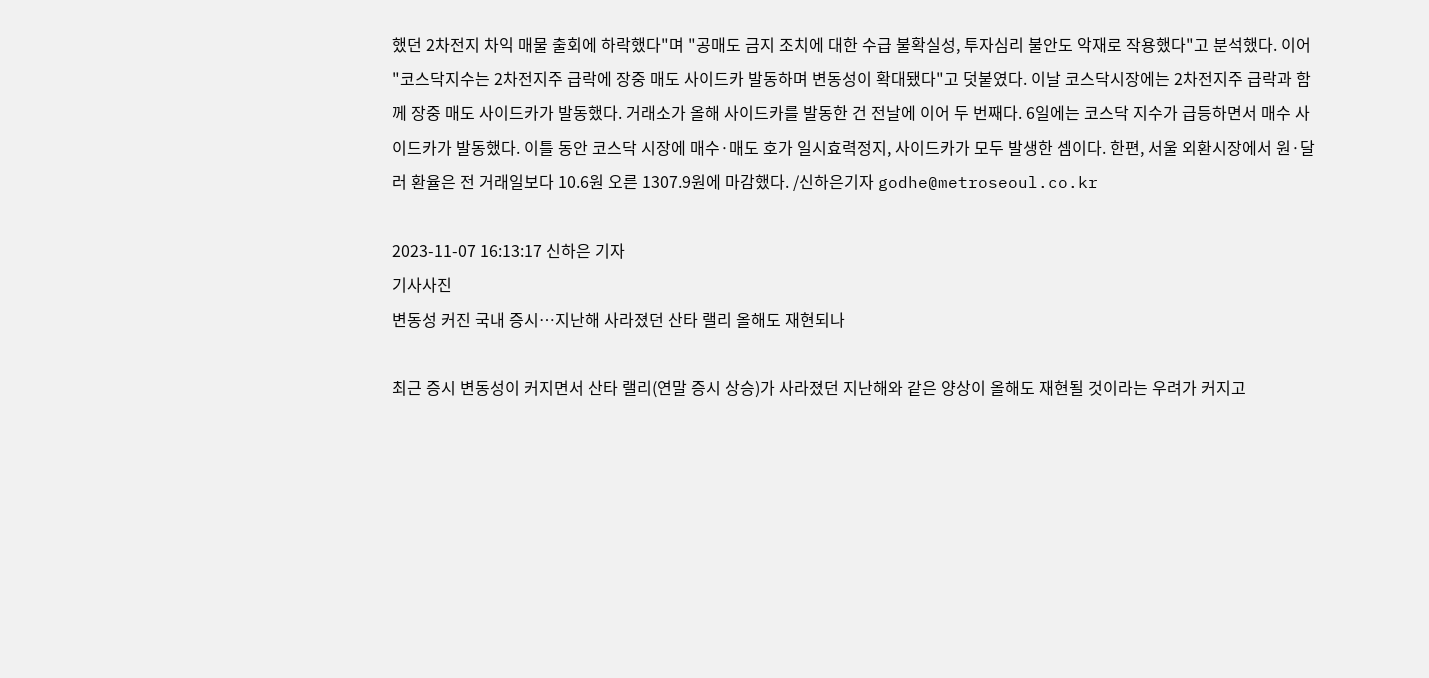했던 2차전지 차익 매물 출회에 하락했다"며 "공매도 금지 조치에 대한 수급 불확실성, 투자심리 불안도 악재로 작용했다"고 분석했다. 이어 "코스닥지수는 2차전지주 급락에 장중 매도 사이드카 발동하며 변동성이 확대됐다"고 덧붙였다. 이날 코스닥시장에는 2차전지주 급락과 함께 장중 매도 사이드카가 발동했다. 거래소가 올해 사이드카를 발동한 건 전날에 이어 두 번째다. 6일에는 코스닥 지수가 급등하면서 매수 사이드카가 발동했다. 이틀 동안 코스닥 시장에 매수·매도 호가 일시효력정지, 사이드카가 모두 발생한 셈이다. 한편, 서울 외환시장에서 원·달러 환율은 전 거래일보다 10.6원 오른 1307.9원에 마감했다. /신하은기자 godhe@metroseoul.co.kr

2023-11-07 16:13:17 신하은 기자
기사사진
변동성 커진 국내 증시…지난해 사라졌던 산타 랠리 올해도 재현되나

최근 증시 변동성이 커지면서 산타 랠리(연말 증시 상승)가 사라졌던 지난해와 같은 양상이 올해도 재현될 것이라는 우려가 커지고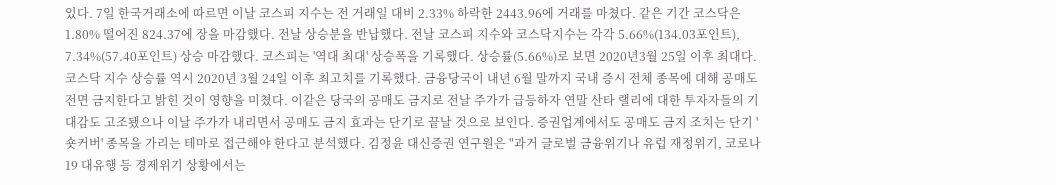있다. 7일 한국거래소에 따르면 이날 코스피 지수는 전 거래일 대비 2.33% 하락한 2443.96에 거래를 마쳤다. 같은 기간 코스닥은 1.80% 떨어진 824.37에 장을 마감했다. 전날 상승분을 반납했다. 전날 코스피 지수와 코스닥지수는 각각 5.66%(134.03포인트), 7.34%(57.40포인트) 상승 마감했다. 코스피는 '역대 최대' 상승폭을 기록했다. 상승률(5.66%)로 보면 2020년3월 25일 이후 최대다. 코스닥 지수 상승률 역시 2020년 3월 24일 이후 최고치를 기록했다. 금융당국이 내년 6월 말까지 국내 증시 전체 종목에 대해 공매도 전면 금지한다고 밝힌 것이 영향을 미쳤다. 이같은 당국의 공매도 금지로 전날 주가가 급등하자 연말 산타 랠리에 대한 투자자들의 기대감도 고조됐으나 이날 주가가 내리면서 공매도 금지 효과는 단기로 끝날 것으로 보인다. 증권업계에서도 공매도 금지 조치는 단기 '숏커버' 종목을 가리는 테마로 접근해야 한다고 분석했다. 김정윤 대신증권 연구원은 "과거 글로벌 금융위기나 유럽 재정위기, 코로나19 대유행 등 경제위기 상황에서는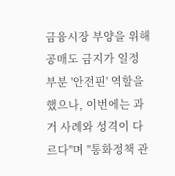금융시장 부양을 위해 공매도 금지가 일정 부분 '안전핀' 역할을 했으나, 이번에는 과거 사례와 성격이 다르다"며 "통화정책 관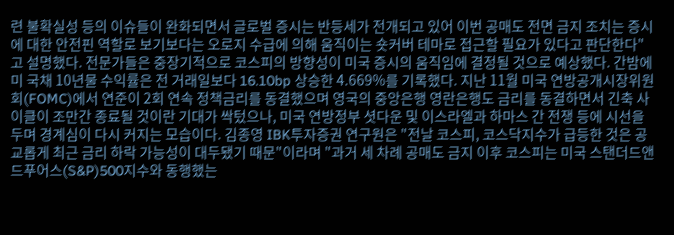련 불확실성 등의 이슈들이 완화되면서 글로벌 증시는 반등세가 전개되고 있어 이번 공매도 전면 금지 조치는 증시에 대한 안전핀 역할로 보기보다는 오로지 수급에 의해 움직이는 숏커버 테마로 접근할 필요가 있다고 판단한다"고 설명했다. 전문가들은 중장기적으로 코스피의 방향성이 미국 증시의 움직임에 결정될 것으로 예상했다. 간밤에 미 국채 10년물 수익률은 전 거래일보다 16.10bp 상승한 4.669%를 기록했다. 지난 11월 미국 연방공개시장위원회(FOMC)에서 연준이 2회 연속 정책금리를 동결했으며 영국의 중앙은행 영란은행도 금리를 동결하면서 긴축 사이클이 조만간 종료될 것이란 기대가 싹텄으나, 미국 연방정부 셧다운 및 이스라엘과 하마스 간 전쟁 등에 시선을 두며 경계심이 다시 커지는 모습이다. 김종영 IBK투자증권 연구원은 "전날 코스피, 코스닥지수가 급등한 것은 공교롭게 최근 금리 하락 가능성이 대두됐기 때문"이라며 "과거 세 차례 공매도 금지 이후 코스피는 미국 스탠더드앤드푸어스(S&P)500지수와 동행했는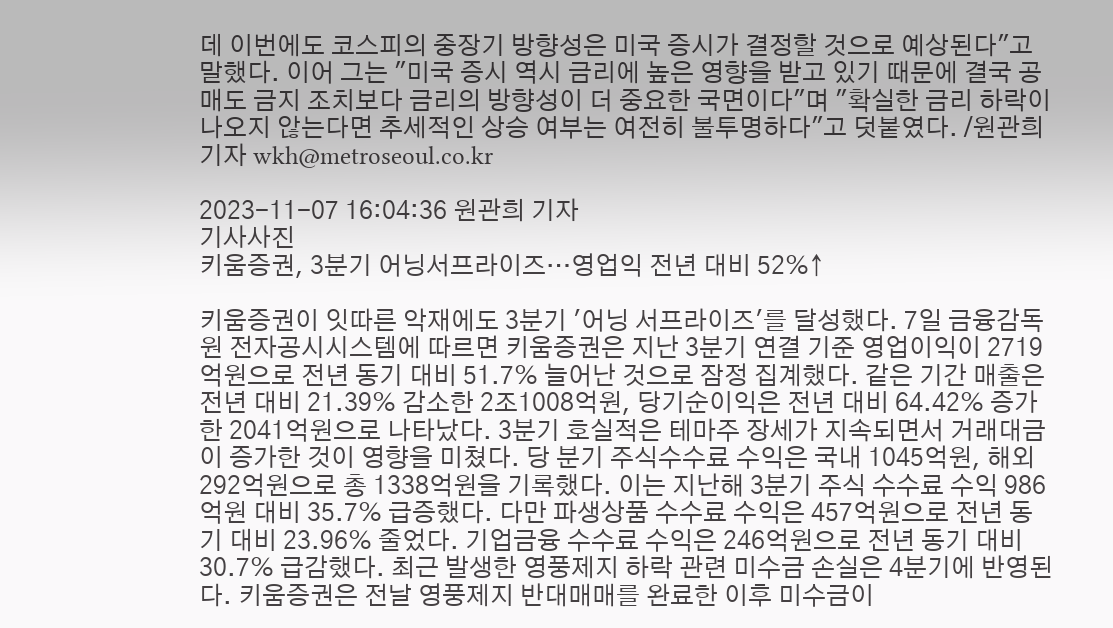데 이번에도 코스피의 중장기 방향성은 미국 증시가 결정할 것으로 예상된다"고 말했다. 이어 그는 "미국 증시 역시 금리에 높은 영향을 받고 있기 때문에 결국 공매도 금지 조치보다 금리의 방향성이 더 중요한 국면이다"며 "확실한 금리 하락이 나오지 않는다면 추세적인 상승 여부는 여전히 불투명하다"고 덧붙였다. /원관희기자 wkh@metroseoul.co.kr

2023-11-07 16:04:36 원관희 기자
기사사진
키움증권, 3분기 어닝서프라이즈…영업익 전년 대비 52%↑

키움증권이 잇따른 악재에도 3분기 '어닝 서프라이즈'를 달성했다. 7일 금융감독원 전자공시시스템에 따르면 키움증권은 지난 3분기 연결 기준 영업이익이 2719억원으로 전년 동기 대비 51.7% 늘어난 것으로 잠정 집계했다. 같은 기간 매출은 전년 대비 21.39% 감소한 2조1008억원, 당기순이익은 전년 대비 64.42% 증가한 2041억원으로 나타났다. 3분기 호실적은 테마주 장세가 지속되면서 거래대금이 증가한 것이 영향을 미쳤다. 당 분기 주식수수료 수익은 국내 1045억원, 해외 292억원으로 총 1338억원을 기록했다. 이는 지난해 3분기 주식 수수료 수익 986억원 대비 35.7% 급증했다. 다만 파생상품 수수료 수익은 457억원으로 전년 동기 대비 23.96% 줄었다. 기업금융 수수료 수익은 246억원으로 전년 동기 대비 30.7% 급감했다. 최근 발생한 영풍제지 하락 관련 미수금 손실은 4분기에 반영된다. 키움증권은 전날 영풍제지 반대매매를 완료한 이후 미수금이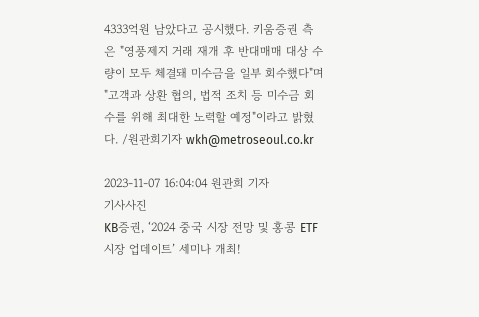4333억원 남았다고 공시했다. 키움증권 측은 "영풍제지 거래 재개 후 반대매매 대상 수량이 모두 체결돼 미수금을 일부 회수했다"며 "고객과 상환 협의, 법적 조치 등 미수금 회수를 위해 최대한 노력할 예정"이라고 밝혔다. /원관희기자 wkh@metroseoul.co.kr

2023-11-07 16:04:04 원관희 기자
기사사진
KB증권, ‘2024 중국 시장 전망 및 홍콩 ETF 시장 업데이트’ 세미나 개최!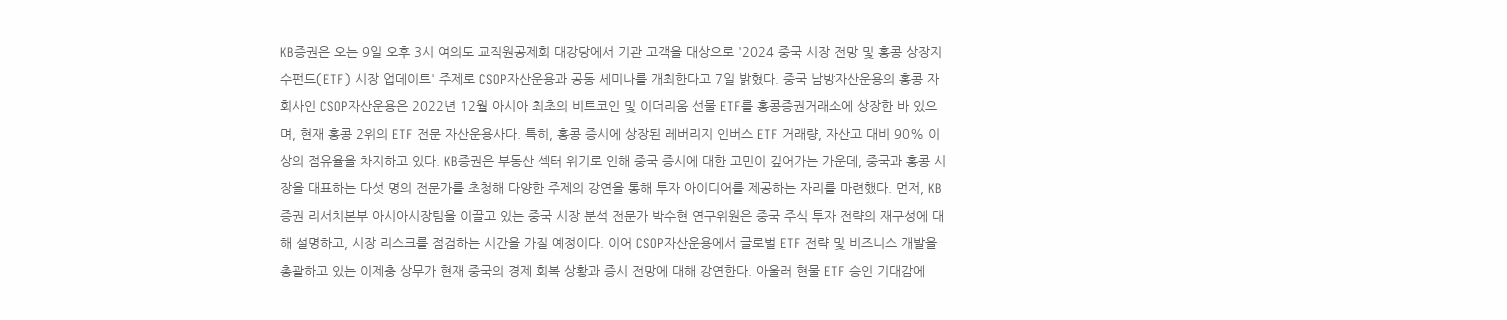KB증권은 오는 9일 오후 3시 여의도 교직원공제회 대강당에서 기관 고객을 대상으로 '2024 중국 시장 전망 및 홍콩 상장지수펀드(ETF) 시장 업데이트' 주제로 CSOP자산운용과 공동 세미나를 개최한다고 7일 밝혔다. 중국 남방자산운용의 홍콩 자회사인 CSOP자산운용은 2022년 12월 아시아 최초의 비트코인 및 이더리움 선물 ETF를 홍콩증권거래소에 상장한 바 있으며, 현재 홍콩 2위의 ETF 전문 자산운용사다. 특히, 홍콩 증시에 상장된 레버리지 인버스 ETF 거래량, 자산고 대비 90% 이상의 점유율을 차지하고 있다. KB증권은 부동산 섹터 위기로 인해 중국 증시에 대한 고민이 깊어가는 가운데, 중국과 홍콩 시장을 대표하는 다섯 명의 전문가를 초청해 다양한 주제의 강연을 통해 투자 아이디어를 제공하는 자리를 마련했다. 먼저, KB증권 리서치본부 아시아시장팀을 이끌고 있는 중국 시장 분석 전문가 박수현 연구위원은 중국 주식 투자 전략의 재구성에 대해 설명하고, 시장 리스크를 점검하는 시간을 가질 예정이다. 이어 CSOP자산운용에서 글로벌 ETF 전략 및 비즈니스 개발을 총괄하고 있는 이제충 상무가 현재 중국의 경제 회복 상황과 증시 전망에 대해 강연한다. 아울러 현물 ETF 승인 기대감에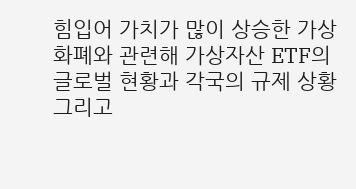힘입어 가치가 많이 상승한 가상화폐와 관련해 가상자산 ETF의 글로벌 현황과 각국의 규제 상황 그리고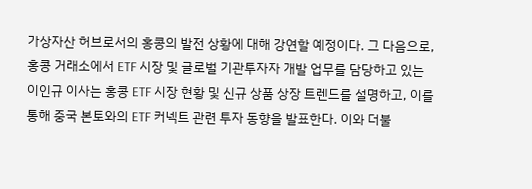가상자산 허브로서의 홍콩의 발전 상황에 대해 강연할 예정이다. 그 다음으로, 홍콩 거래소에서 ETF 시장 및 글로벌 기관투자자 개발 업무를 담당하고 있는 이인규 이사는 홍콩 ETF 시장 현황 및 신규 상품 상장 트렌드를 설명하고, 이를 통해 중국 본토와의 ETF 커넥트 관련 투자 동향을 발표한다. 이와 더불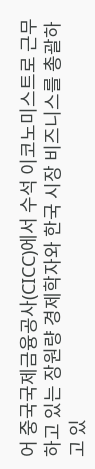어 중국국제금융공사(CICC)에서 수석 이코노미스트로 근무하고 있는 장원량 경제학자와 한국 시장 비즈니스를 총괄하고 있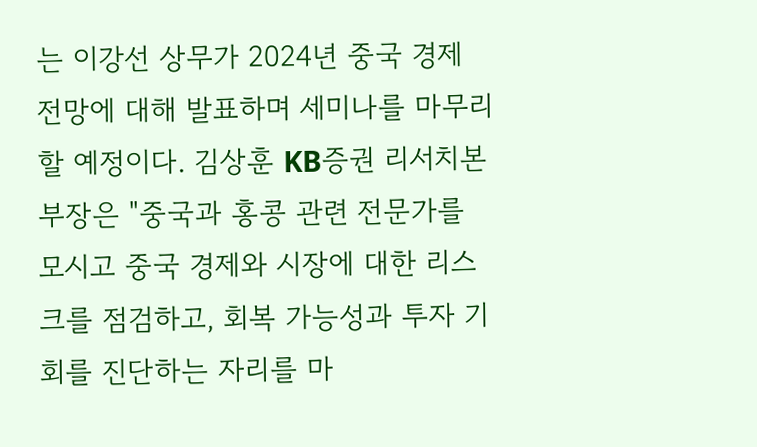는 이강선 상무가 2024년 중국 경제 전망에 대해 발표하며 세미나를 마무리할 예정이다. 김상훈 KB증권 리서치본부장은 "중국과 홍콩 관련 전문가를 모시고 중국 경제와 시장에 대한 리스크를 점검하고, 회복 가능성과 투자 기회를 진단하는 자리를 마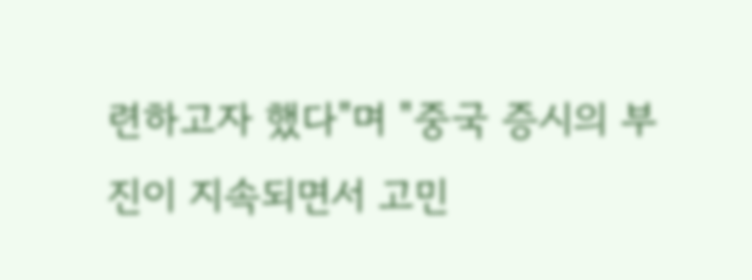련하고자 했다"며 "중국 증시의 부진이 지속되면서 고민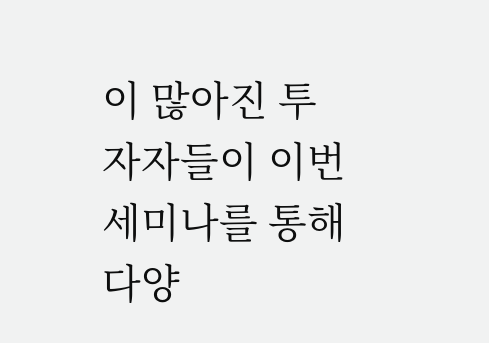이 많아진 투자자들이 이번 세미나를 통해 다양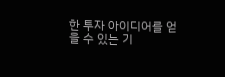한 투자 아이디어를 얻을 수 있는 기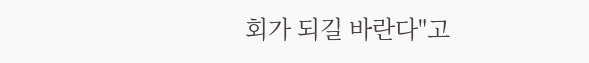회가 되길 바란다"고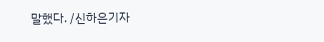말했다. /신하은기자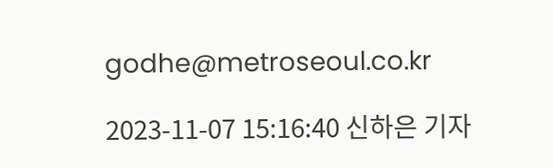godhe@metroseoul.co.kr

2023-11-07 15:16:40 신하은 기자